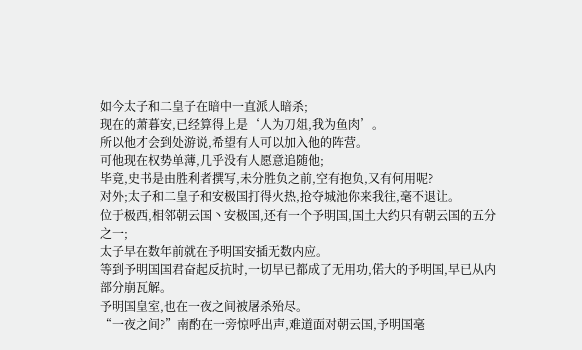如今太子和二皇子在暗中一直派人暗杀;
现在的萧暮安,已经算得上是‘人为刀俎,我为鱼肉’。
所以他才会到处游说,希望有人可以加入他的阵营。
可他现在权势单薄,几乎没有人愿意追随他;
毕竟,史书是由胜利者撰写,未分胜负之前,空有抱负,又有何用呢?
对外;太子和二皇子和安极国打得火热,抢夺城池你来我往,毫不退让。
位于极西,相邻朝云国丶安极国,还有一个予明国,国土大约只有朝云国的五分之一;
太子早在数年前就在予明国安插无数内应。
等到予明国国君奋起反抗时,一切早已都成了无用功,偌大的予明国,早已从内部分崩瓦解。
予明国皇室,也在一夜之间被屠杀殆尽。
“一夜之间?”南酌在一旁惊呼出声,难道面对朝云国,予明国毫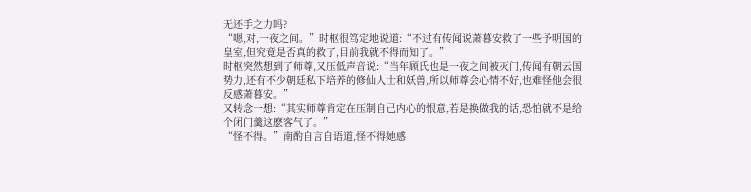无还手之力吗?
“嗯,对,一夜之间。”时枢很笃定地说道:“不过有传闻说萧暮安救了一些予明国的皇室,但究竟是否真的救了,目前我就不得而知了。”
时枢突然想到了师尊,又压低声音说:“当年顾氏也是一夜之间被灭门,传闻有朝云国势力,还有不少朝廷私下培养的修仙人士和妖兽,所以师尊会心情不好,也难怪他会很反感萧暮安。”
又转念一想:“其实师尊肯定在压制自己内心的恨意,若是换做我的话,恐怕就不是给个闭门羹这麽客气了。”
“怪不得。”南酌自言自语道,怪不得她感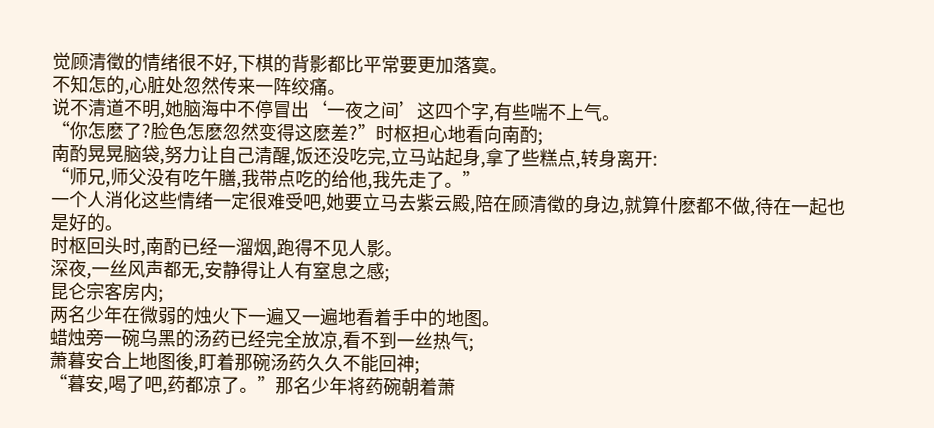觉顾清徵的情绪很不好,下棋的背影都比平常要更加落寞。
不知怎的,心脏处忽然传来一阵绞痛。
说不清道不明,她脑海中不停冒出‘一夜之间’这四个字,有些喘不上气。
“你怎麽了?脸色怎麽忽然变得这麽差?”时枢担心地看向南酌;
南酌晃晃脑袋,努力让自己清醒,饭还没吃完,立马站起身,拿了些糕点,转身离开:
“师兄,师父没有吃午膳,我带点吃的给他,我先走了。”
一个人消化这些情绪一定很难受吧,她要立马去紫云殿,陪在顾清徵的身边,就算什麽都不做,待在一起也是好的。
时枢回头时,南酌已经一溜烟,跑得不见人影。
深夜,一丝风声都无,安静得让人有窒息之感;
昆仑宗客房内;
两名少年在微弱的烛火下一遍又一遍地看着手中的地图。
蜡烛旁一碗乌黑的汤药已经完全放凉,看不到一丝热气;
萧暮安合上地图後,盯着那碗汤药久久不能回神;
“暮安,喝了吧,药都凉了。”那名少年将药碗朝着萧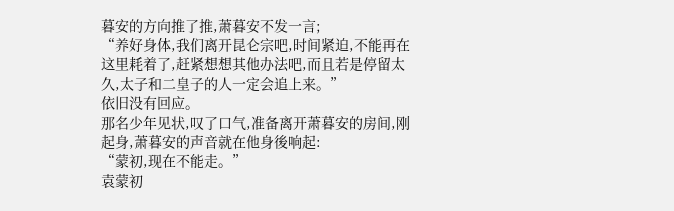暮安的方向推了推,萧暮安不发一言;
“养好身体,我们离开昆仑宗吧,时间紧迫,不能再在这里耗着了,赶紧想想其他办法吧,而且若是停留太久,太子和二皇子的人一定会追上来。”
依旧没有回应。
那名少年见状,叹了口气,准备离开萧暮安的房间,刚起身,萧暮安的声音就在他身後响起:
“蒙初,现在不能走。”
袁蒙初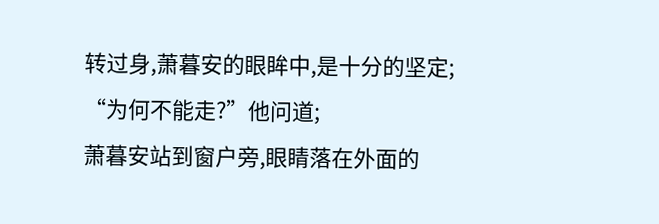转过身,萧暮安的眼眸中,是十分的坚定;
“为何不能走?”他问道;
萧暮安站到窗户旁,眼睛落在外面的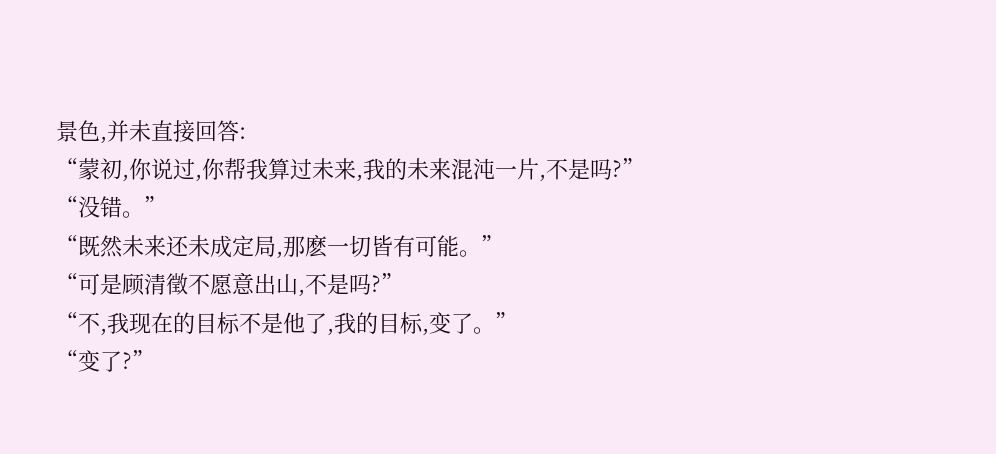景色,并未直接回答:
“蒙初,你说过,你帮我算过未来,我的未来混沌一片,不是吗?”
“没错。”
“既然未来还未成定局,那麽一切皆有可能。”
“可是顾清徵不愿意出山,不是吗?”
“不,我现在的目标不是他了,我的目标,变了。”
“变了?”